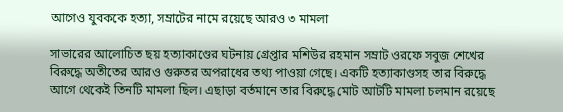আগেও যুবককে হত্যা, সম্রাটের নামে রয়েছে আরও ৩ মামলা

সাভারের আলোচিত ছয় হত্যাকাণ্ডের ঘটনায় গ্রেপ্তার মশিউর রহমান সম্রাট ওরফে সবুজ শেখের বিরুদ্ধে অতীতের আরও গুরুতর অপরাধের তথ্য পাওয়া গেছে। একটি হত্যাকাণ্ডসহ তার বিরুদ্ধে আগে থেকেই তিনটি মামলা ছিল। এছাড়া বর্তমানে তার বিরুদ্ধে মোট আটটি মামলা চলমান রয়েছে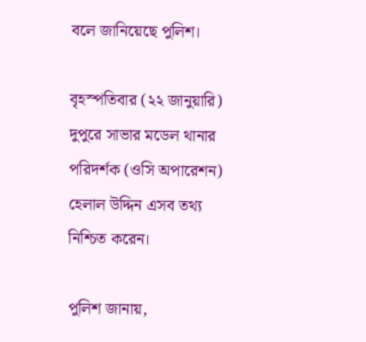বলে জানিয়েছে পুলিশ।

বৃহস্পতিবার (২২ জানুয়ারি) দুপুরে সাভার মডেল থানার পরিদর্শক (ওসি অপারেশন) হেলাল উদ্দিন এসব তথ্য নিশ্চিত করেন।

পুলিশ জানায়,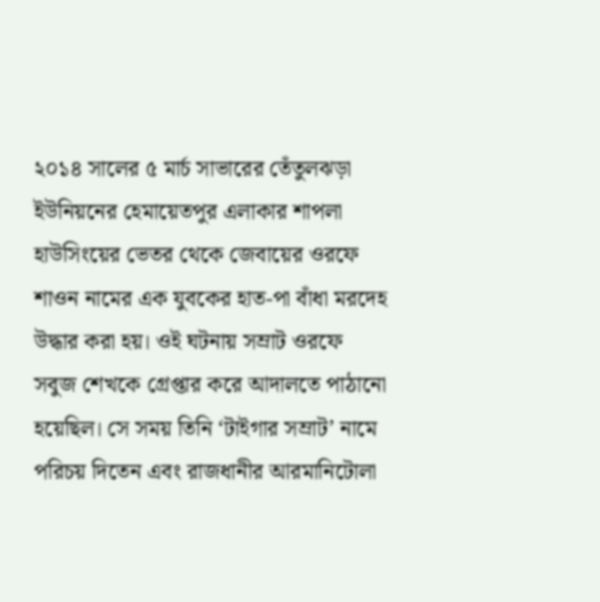২০১৪ সালের ৫ মার্চ সাভারের তেঁতুলঝড়া ইউনিয়নের হেমায়েতপুর এলাকার শাপলা হাউসিংয়ের ভেতর থেকে জেবায়ের ওরফে শাওন নামের এক যুবকের হাত-পা বাঁধা মরদেহ উদ্ধার করা হয়। ওই ঘটনায় সম্রাট ওরফে সবুজ শেখকে গ্রেপ্তার করে আদালতে পাঠানো হয়েছিল। সে সময় তিনি ‘টাইগার সম্রাট’ নামে পরিচয় দিতেন এবং রাজধানীর আরমানিটোলা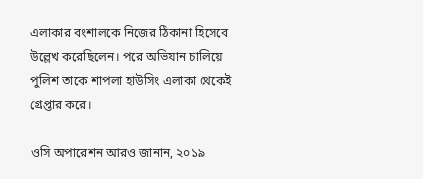এলাকার বংশালকে নিজের ঠিকানা হিসেবে উল্লেখ করেছিলেন। পরে অভিযান চালিয়ে পুলিশ তাকে শাপলা হাউসিং এলাকা থেকেই গ্রেপ্তার করে।

ওসি অপারেশন আরও জানান, ২০১৯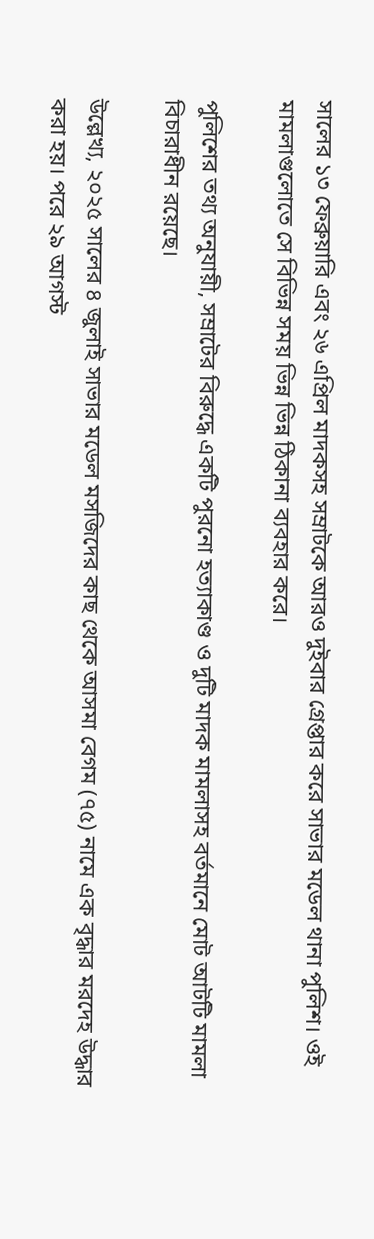সালের ১৩ ফেব্রুয়ারি এবং ২৬ এপ্রিল মাদকসহ সম্রাটকে আরও দুইবার গ্রেপ্তার করে সাভার মডেল থানা পুলিশ। ওই মামলাগুলোতে সে বিভিন্ন সময় ভিন্ন ভিন্ন ঠিকানা ব্যবহার করে।

পুলিশের তথ্য অনুযায়ী, সম্রাটের বিরুদ্ধে একটি পুরনো হত্যাকাণ্ড ও দুটি মাদক মামলাসহ বর্তমানে মোট আটটি মামলা বিচারাধীন রয়েছে।

উল্লেখ্য, ২০২৫ সালের ৪ জুলাই সাভার মডেল মসজিদের কাছ থেকে আসমা বেগম (৭৫) নামে এক বৃদ্ধার মরদেহ উদ্ধার করা হয়। পরে ২৯ আগস্ট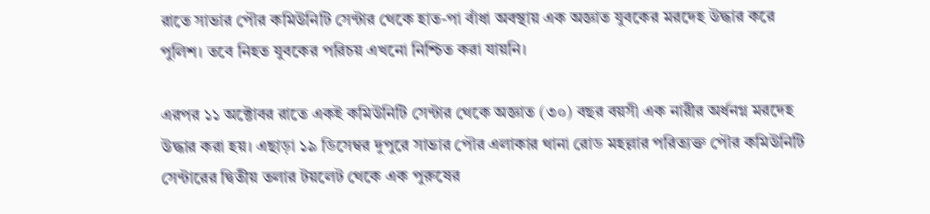রাতে সাভার পৌর কমিউনিটি সেন্টার থেকে হাত-পা বাঁধা অবস্থায় এক অজ্ঞাত যুবকের মরদেহ উদ্ধার করে পুলিশ। তবে নিহত যুবকের পরিচয় এখনো নিশ্চিত করা যায়নি।

এরপর ১১ অক্টোবর রাতে একই কমিউনিটি সেন্টার থেকে অজ্ঞাত (৩০) বছর বয়সী এক নারীর অর্ধনগ্ন মরদেহ উদ্ধার করা হয়। এছাড়া ১৯ ডিসেম্বর দুপুরে সাভার পৌর এলাকার থানা রোড মহল্লার পরিত্যক্ত পৌর কমিউনিটি সেন্টারের দ্বিতীয় তলার টয়লেট থেকে এক পুরুষের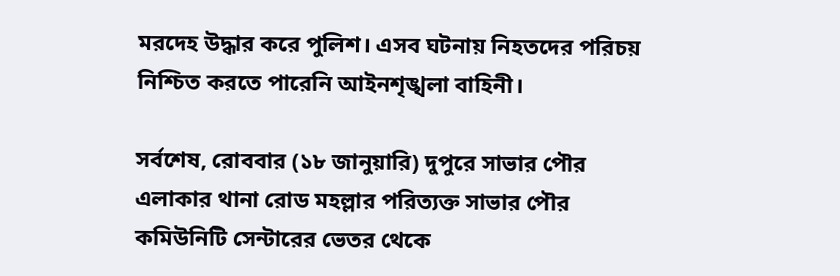মরদেহ উদ্ধার করে পুলিশ। এসব ঘটনায় নিহতদের পরিচয় নিশ্চিত করতে পারেনি আইনশৃঙ্খলা বাহিনী।

সর্বশেষ, রোববার (১৮ জানুয়ারি) দুপুরে সাভার পৌর এলাকার থানা রোড মহল্লার পরিত্যক্ত সাভার পৌর কমিউনিটি সেন্টারের ভেতর থেকে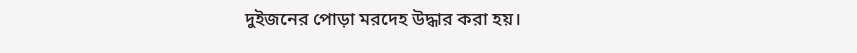দুইজনের পোড়া মরদেহ উদ্ধার করা হয়।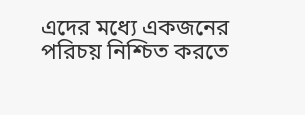এদের মধ্যে একজনের পরিচয় নিশ্চিত করতে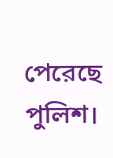পেরেছে পুলিশ।